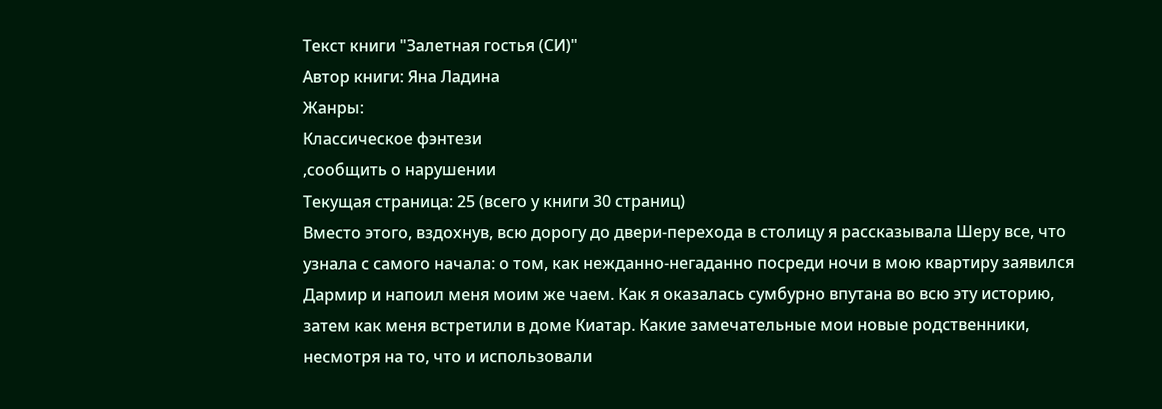Текст книги "Залетная гостья (СИ)"
Автор книги: Яна Ладина
Жанры:
Классическое фэнтези
,сообщить о нарушении
Текущая страница: 25 (всего у книги 30 страниц)
Вместо этого, вздохнув, всю дорогу до двери-перехода в столицу я рассказывала Шеру все, что узнала с самого начала: о том, как нежданно-негаданно посреди ночи в мою квартиру заявился Дармир и напоил меня моим же чаем. Как я оказалась сумбурно впутана во всю эту историю, затем как меня встретили в доме Киатар. Какие замечательные мои новые родственники, несмотря на то, что и использовали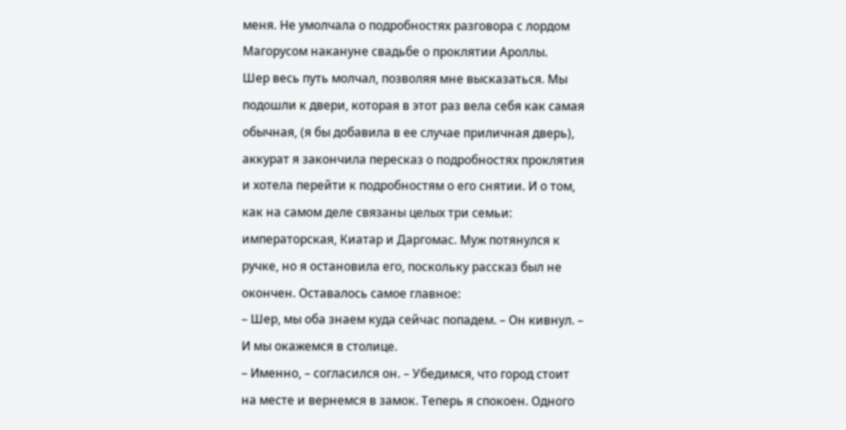меня. Не умолчала о подробностях разговора с лордом Магорусом накануне свадьбе о проклятии Ароллы.
Шер весь путь молчал, позволяя мне высказаться. Мы подошли к двери, которая в этот раз вела себя как самая обычная, (я бы добавила в ее случае приличная дверь), аккурат я закончила пересказ о подробностях проклятия и хотела перейти к подробностям о его снятии. И о том, как на самом деле связаны целых три семьи: императорская, Киатар и Даргомас. Муж потянулся к ручке, но я остановила его, поскольку рассказ был не окончен. Оставалось самое главное:
– Шер, мы оба знаем куда сейчас попадем. – Он кивнул. – И мы окажемся в столице.
– Именно, – согласился он. – Убедимся, что город стоит на месте и вернемся в замок. Теперь я спокоен. Одного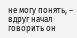не могу понять, – вдруг начал говорить он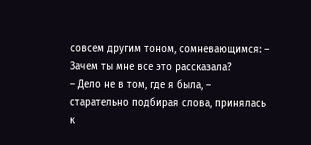совсем другим тоном, сомневающимся: – Зачем ты мне все это рассказала?
– Дело не в том, где я была, – старательно подбирая слова, принялась к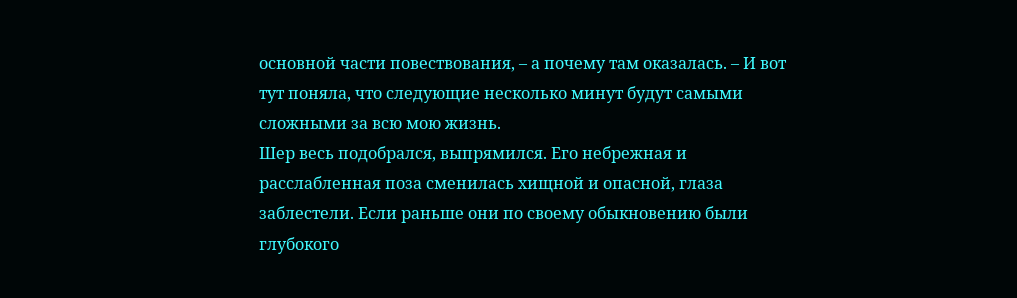основной части повествования, – а почему там оказалась. – И вот тут поняла, что следующие несколько минут будут самыми сложными за всю мою жизнь.
Шер весь подобрался, выпрямился. Его небрежная и расслабленная поза сменилась хищной и опасной, глаза заблестели. Если раньше они по своему обыкновению были глубокого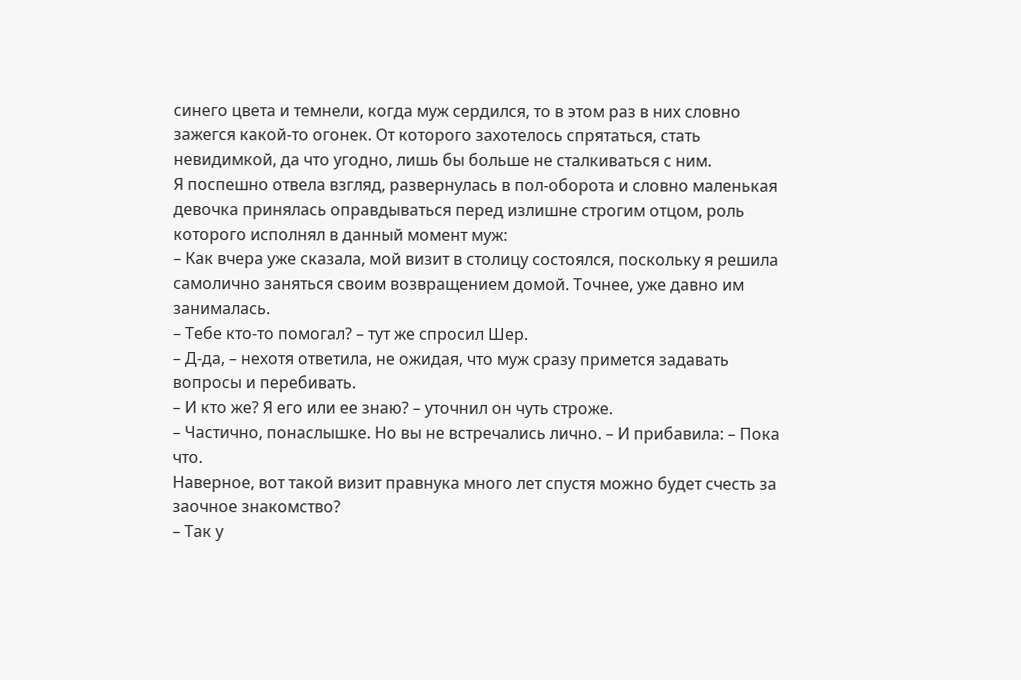синего цвета и темнели, когда муж сердился, то в этом раз в них словно зажегся какой-то огонек. От которого захотелось спрятаться, стать невидимкой, да что угодно, лишь бы больше не сталкиваться с ним.
Я поспешно отвела взгляд, развернулась в пол-оборота и словно маленькая девочка принялась оправдываться перед излишне строгим отцом, роль которого исполнял в данный момент муж:
– Как вчера уже сказала, мой визит в столицу состоялся, поскольку я решила самолично заняться своим возвращением домой. Точнее, уже давно им занималась.
– Тебе кто-то помогал? – тут же спросил Шер.
– Д-да, – нехотя ответила, не ожидая, что муж сразу примется задавать вопросы и перебивать.
– И кто же? Я его или ее знаю? – уточнил он чуть строже.
– Частично, понаслышке. Но вы не встречались лично. – И прибавила: – Пока что.
Наверное, вот такой визит правнука много лет спустя можно будет счесть за заочное знакомство?
– Так у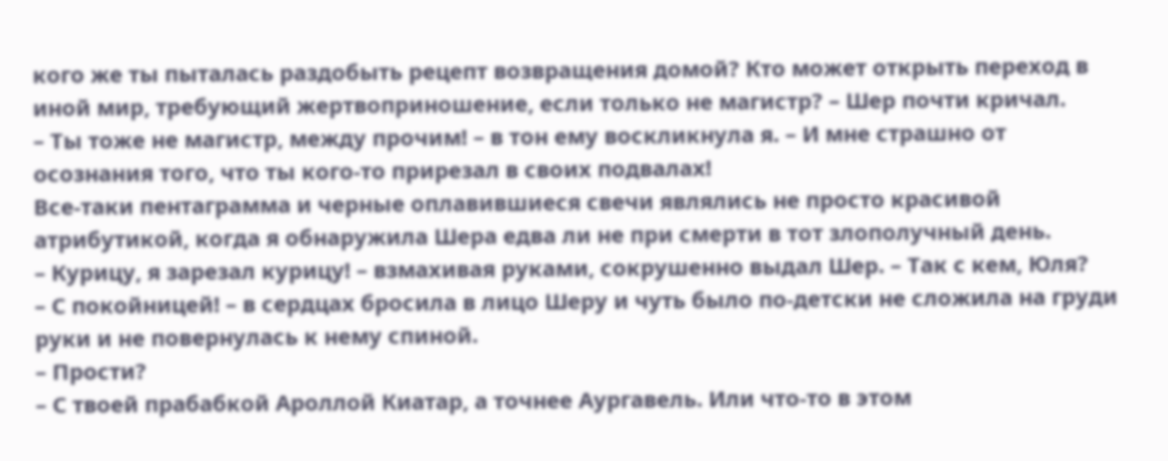кого же ты пыталась раздобыть рецепт возвращения домой? Кто может открыть переход в иной мир, требующий жертвоприношение, если только не магистр? – Шер почти кричал.
– Ты тоже не магистр, между прочим! – в тон ему воскликнула я. – И мне страшно от осознания того, что ты кого-то прирезал в своих подвалах!
Все-таки пентаграмма и черные оплавившиеся свечи являлись не просто красивой атрибутикой, когда я обнаружила Шера едва ли не при смерти в тот злополучный день.
– Курицу, я зарезал курицу! – взмахивая руками, сокрушенно выдал Шер. – Так с кем, Юля?
– С покойницей! – в сердцах бросила в лицо Шеру и чуть было по-детски не сложила на груди руки и не повернулась к нему спиной.
– Прости?
– С твоей прабабкой Ароллой Киатар, а точнее Аургавель. Или что-то в этом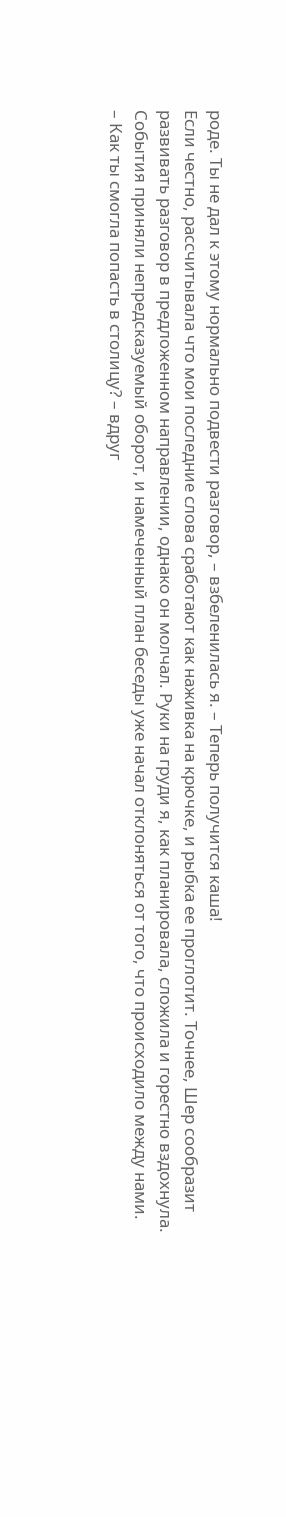роде. Ты не дал к этому нормально подвести разговор, – взбеленилась я. – Теперь получится каша!
Если честно, рассчитывала что мои последние слова сработают как наживка на крючке, и рыбка ее проглотит. Точнее, Шер сообразит развивать разговор в предложенном направлении, однако он молчал. Руки на груди я, как планировала, сложила и горестно вздохнула. События приняли непредсказуемый оборот, и намеченный план беседы уже начал отклоняться от того, что происходило между нами.
– Как ты смогла попасть в столицу? – вдруг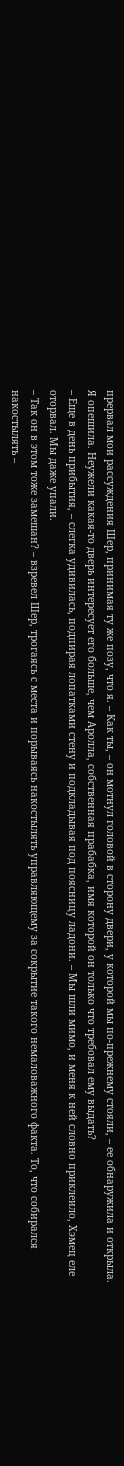прервал мои рассуждения Шер, принимая ту же позу, что я. – Как ты, – он мотнул головой в сторону двери, у которой мы по-прежнему стояли, – ее обнаружила и открыла.
Я опешила. Неужели какая-то дверь интересует его больше, чем Аролла, собственная прабабка, имя которой он только что требовал ему выдать?
– Еще в день прибытия, – слегка удивилась, подпирая лопатками стену и подкладывая под поясницу ладони. – Мы шли мимо, и меня к ней словно приклеило, Хэмец еле оторвал. Мы даже упали.
– Так он в этом тоже замешан? – взревел Шер, трогаясь с места и порываясь накостылять управляющему за сокрытие такого немаловажного факта. То, что собирался накостылять –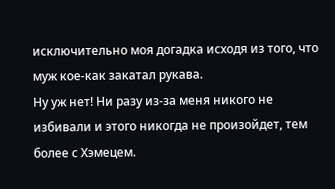исключительно моя догадка исходя из того, что муж кое-как закатал рукава.
Ну уж нет! Ни разу из-за меня никого не избивали и этого никогда не произойдет, тем более с Хэмецем.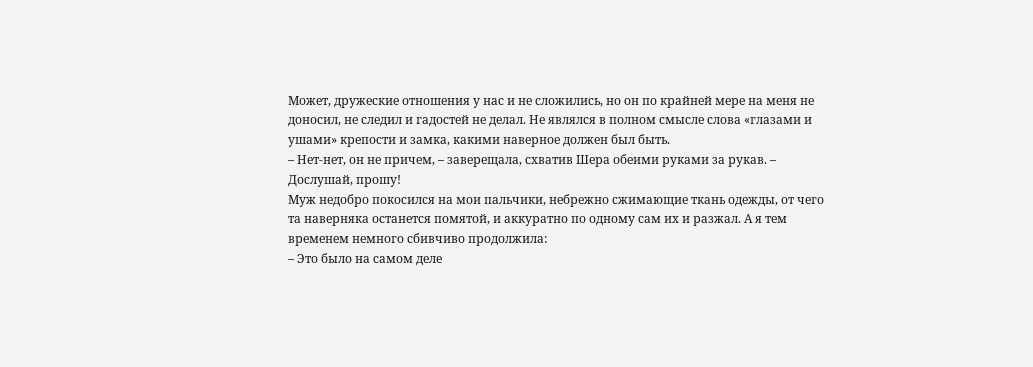Может, дружеские отношения у нас и не сложились, но он по крайней мере на меня не доносил, не следил и гадостей не делал. Не являлся в полном смысле слова «глазами и ушами» крепости и замка, какими наверное должен был быть.
– Нет-нет, он не причем, – заверещала, схватив Шера обеими руками за рукав. – Дослушай, прошу!
Муж недобро покосился на мои пальчики, небрежно сжимающие ткань одежды, от чего та наверняка останется помятой, и аккуратно по одному сам их и разжал. А я тем временем немного сбивчиво продолжила:
– Это было на самом деле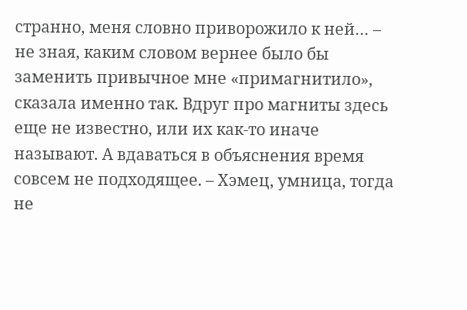странно, меня словно приворожило к ней… – не зная, каким словом вернее было бы заменить привычное мне «примагнитило», сказала именно так. Вдруг про магниты здесь еще не известно, или их как-то иначе называют. А вдаваться в объяснения время совсем не подходящее. – Хэмец, умница, тогда не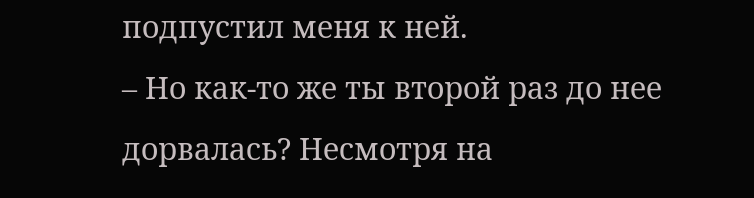подпустил меня к ней.
– Но как-то же ты второй раз до нее дорвалась? Несмотря на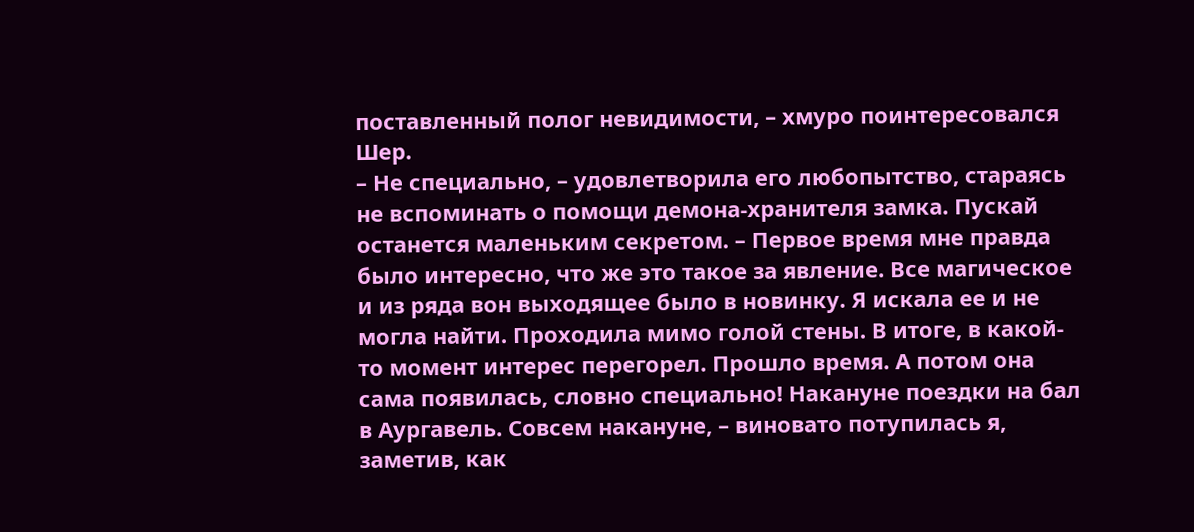поставленный полог невидимости, – хмуро поинтересовался Шер.
– Не специально, – удовлетворила его любопытство, стараясь не вспоминать о помощи демона-хранителя замка. Пускай останется маленьким секретом. – Первое время мне правда было интересно, что же это такое за явление. Все магическое и из ряда вон выходящее было в новинку. Я искала ее и не могла найти. Проходила мимо голой стены. В итоге, в какой-то момент интерес перегорел. Прошло время. А потом она сама появилась, словно специально! Накануне поездки на бал в Аургавель. Совсем накануне, – виновато потупилась я, заметив, как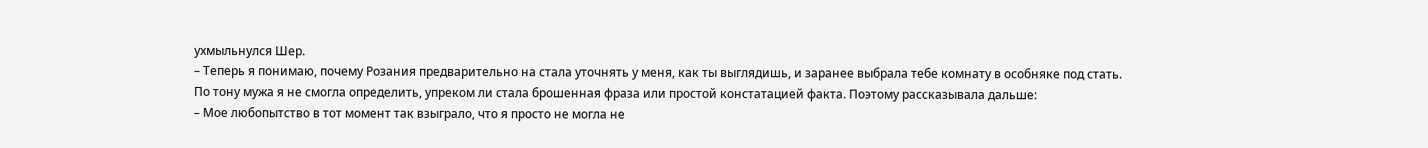ухмыльнулся Шер.
– Теперь я понимаю, почему Розания предварительно на стала уточнять у меня, как ты выглядишь, и заранее выбрала тебе комнату в особняке под стать.
По тону мужа я не смогла определить, упреком ли стала брошенная фраза или простой констатацией факта. Поэтому рассказывала дальше:
– Мое любопытство в тот момент так взыграло, что я просто не могла не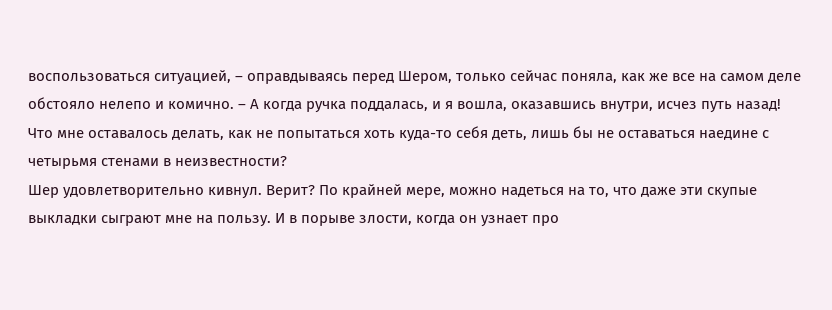воспользоваться ситуацией, – оправдываясь перед Шером, только сейчас поняла, как же все на самом деле обстояло нелепо и комично. – А когда ручка поддалась, и я вошла, оказавшись внутри, исчез путь назад! Что мне оставалось делать, как не попытаться хоть куда-то себя деть, лишь бы не оставаться наедине с четырьмя стенами в неизвестности?
Шер удовлетворительно кивнул. Верит? По крайней мере, можно надеться на то, что даже эти скупые выкладки сыграют мне на пользу. И в порыве злости, когда он узнает про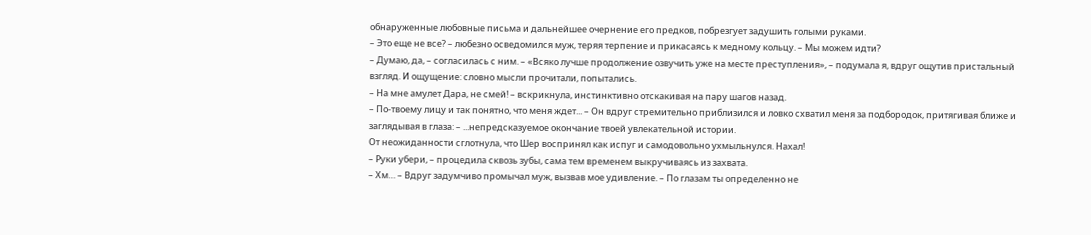обнаруженные любовные письма и дальнейшее очернение его предков, побрезгует задушить голыми руками.
– Это еще не все? – любезно осведомился муж, теряя терпение и прикасаясь к медному кольцу. – Мы можем идти?
– Думаю, да, – согласилась с ним. – «Всяко лучше продолжение озвучить уже на месте преступления», – подумала я, вдруг ощутив пристальный взгляд. И ощущение: словно мысли прочитали, попытались.
– На мне амулет Дара, не смей! – вскрикнула, инстинктивно отскакивая на пару шагов назад.
– По-твоему лицу и так понятно, что меня ждет... – Он вдруг стремительно приблизился и ловко схватил меня за подбородок, притягивая ближе и заглядывая в глаза: – ...непредсказуемое окончание твоей увлекательной истории.
От неожиданности сглотнула, что Шер воспринял как испуг и самодовольно ухмыльнулся. Нахал!
– Руки убери, – процедила сквозь зубы, сама тем временем выкручиваясь из захвата.
– Хм… – Вдруг задумчиво промычал муж, вызвав мое удивление. – По глазам ты определенно не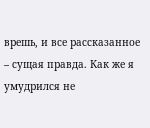врешь, и все рассказанное – сущая правда. Как же я умудрился не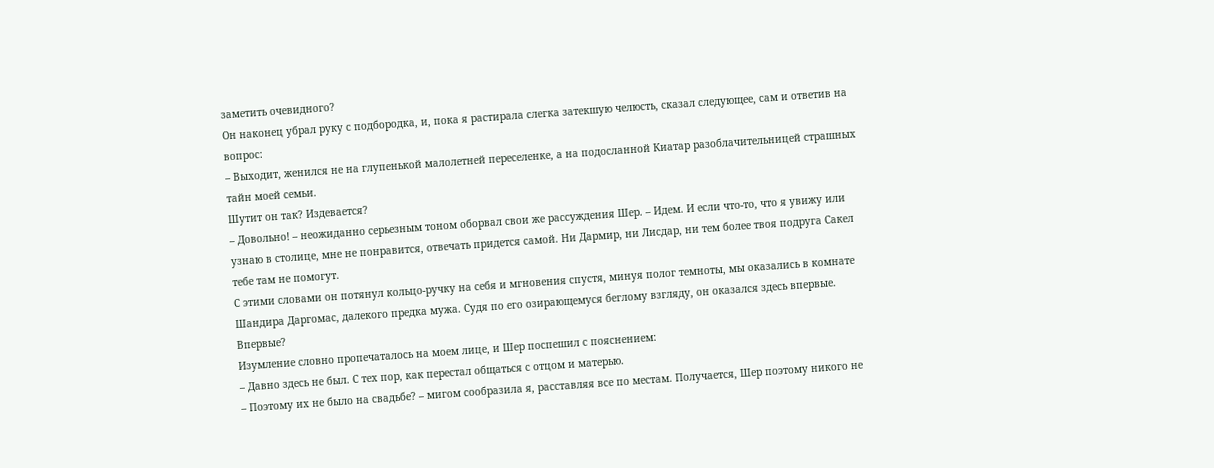заметить очевидного?
Он наконец убрал руку с подбородка, и, пока я растирала слегка затекшую челюсть, сказал следующее, сам и ответив на вопрос:
– Выходит, женился не на глупенькой малолетней переселенке, а на подосланной Киатар разоблачительницей страшных тайн моей семьи.
Шутит он так? Издевается?
– Довольно! – неожиданно серьезным тоном оборвал свои же рассуждения Шер. – Идем. И если что-то, что я увижу или узнаю в столице, мне не понравится, отвечать придется самой. Ни Дармир, ни Лисдар, ни тем более твоя подруга Сакел тебе там не помогут.
С этими словами он потянул кольцо-ручку на себя и мгновения спустя, минуя полог темноты, мы оказались в комнате Шандира Даргомас, далекого предка мужа. Судя по его озирающемуся беглому взгляду, он оказался здесь впервые. Впервые?
Изумление словно пропечаталось на моем лице, и Шер поспешил с пояснением:
– Давно здесь не был. С тех пор, как перестал общаться с отцом и матерью.
– Поэтому их не было на свадьбе? – мигом сообразила я, расставляя все по местам. Получается, Шер поэтому никого не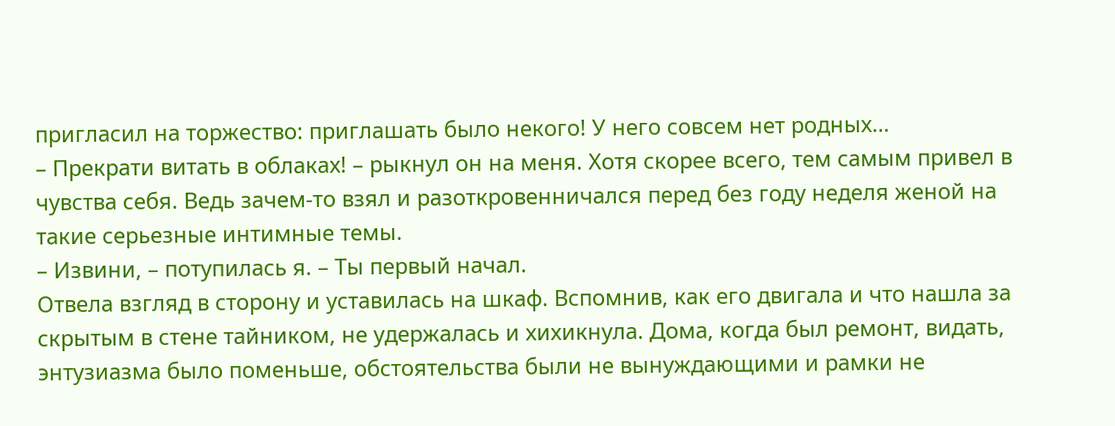пригласил на торжество: приглашать было некого! У него совсем нет родных…
– Прекрати витать в облаках! – рыкнул он на меня. Хотя скорее всего, тем самым привел в чувства себя. Ведь зачем-то взял и разоткровенничался перед без году неделя женой на такие серьезные интимные темы.
– Извини, – потупилась я. – Ты первый начал.
Отвела взгляд в сторону и уставилась на шкаф. Вспомнив, как его двигала и что нашла за скрытым в стене тайником, не удержалась и хихикнула. Дома, когда был ремонт, видать, энтузиазма было поменьше, обстоятельства были не вынуждающими и рамки не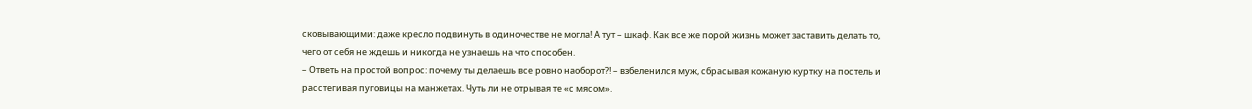сковывающими: даже кресло подвинуть в одиночестве не могла! А тут – шкаф. Как все же порой жизнь может заставить делать то, чего от себя не ждешь и никогда не узнаешь на что способен.
– Ответь на простой вопрос: почему ты делаешь все ровно наоборот?! – взбеленился муж, сбрасывая кожаную куртку на постель и расстегивая пуговицы на манжетах. Чуть ли не отрывая те «с мясом».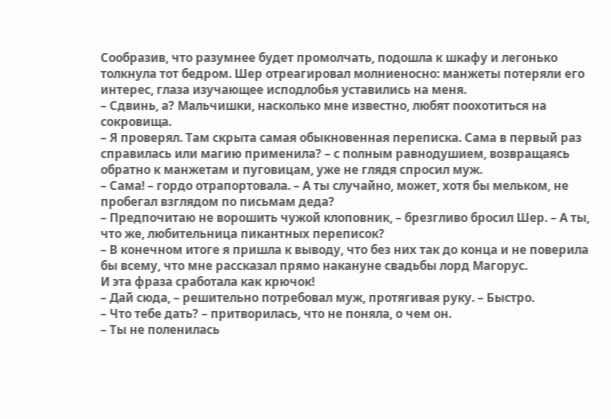Сообразив, что разумнее будет промолчать, подошла к шкафу и легонько толкнула тот бедром. Шер отреагировал молниеносно: манжеты потеряли его интерес, глаза изучающее исподлобья уставились на меня.
– Сдвинь, а? Мальчишки, насколько мне известно, любят поохотиться на сокровища.
– Я проверял. Там скрыта самая обыкновенная переписка. Сама в первый раз справилась или магию применила? – с полным равнодушием, возвращаясь обратно к манжетам и пуговицам, уже не глядя спросил муж.
– Сама! – гордо отрапортовала. – А ты случайно, может, хотя бы мельком, не пробегал взглядом по письмам деда?
– Предпочитаю не ворошить чужой клоповник, – брезгливо бросил Шер. – А ты, что же, любительница пикантных переписок?
– В конечном итоге я пришла к выводу, что без них так до конца и не поверила бы всему, что мне рассказал прямо накануне свадьбы лорд Магорус.
И эта фраза сработала как крючок!
– Дай сюда, – решительно потребовал муж, протягивая руку. – Быстро.
– Что тебе дать? – притворилась, что не поняла, о чем он.
– Ты не поленилась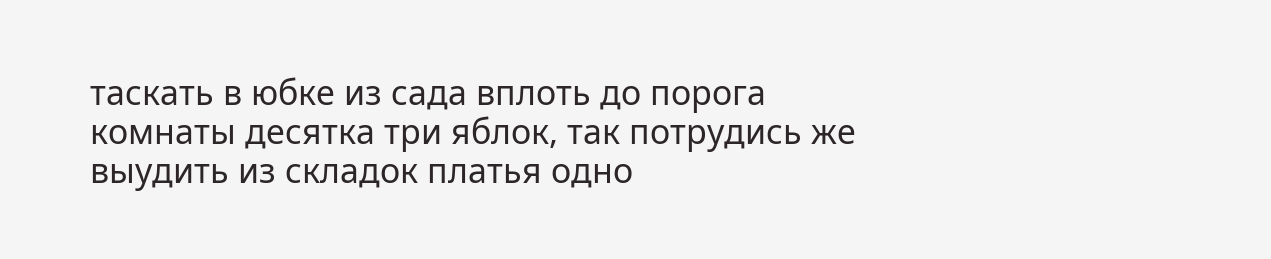таскать в юбке из сада вплоть до порога комнаты десятка три яблок, так потрудись же выудить из складок платья одно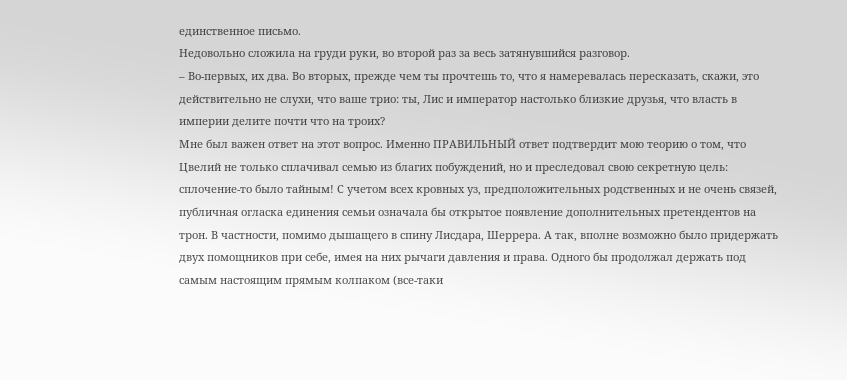единственное письмо.
Недовольно сложила на груди руки, во второй раз за весь затянувшийся разговор.
– Во-первых, их два. Во вторых, прежде чем ты прочтешь то, что я намеревалась пересказать, скажи, это действительно не слухи, что ваше трио: ты, Лис и император настолько близкие друзья, что власть в империи делите почти что на троих?
Мне был важен ответ на этот вопрос. Именно ПРАВИЛЬНЫЙ ответ подтвердит мою теорию о том, что Цвелий не только сплачивал семью из благих побуждений, но и преследовал свою секретную цель: сплочение-то было тайным! С учетом всех кровных уз, предположительных родственных и не очень связей, публичная огласка единения семьи означала бы открытое появление дополнительных претендентов на трон. В частности, помимо дышащего в спину Лисдара, Шеррера. А так, вполне возможно было придержать двух помощников при себе, имея на них рычаги давления и права. Одного бы продолжал держать под самым настоящим прямым колпаком (все-таки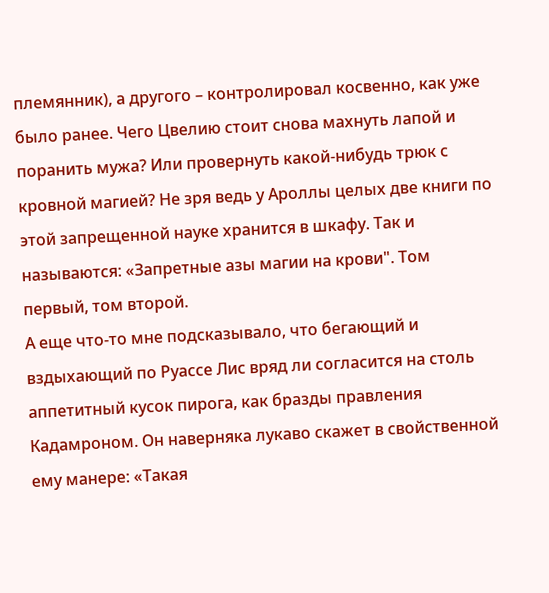племянник), а другого – контролировал косвенно, как уже было ранее. Чего Цвелию стоит снова махнуть лапой и поранить мужа? Или провернуть какой-нибудь трюк с кровной магией? Не зря ведь у Ароллы целых две книги по этой запрещенной науке хранится в шкафу. Так и называются: «Запретные азы магии на крови". Том первый, том второй.
А еще что-то мне подсказывало, что бегающий и вздыхающий по Руассе Лис вряд ли согласится на столь аппетитный кусок пирога, как бразды правления Кадамроном. Он наверняка лукаво скажет в свойственной ему манере: «Такая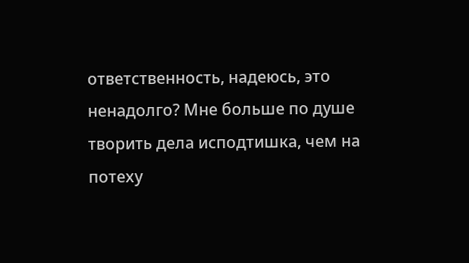ответственность, надеюсь, это ненадолго? Мне больше по душе творить дела исподтишка, чем на потеху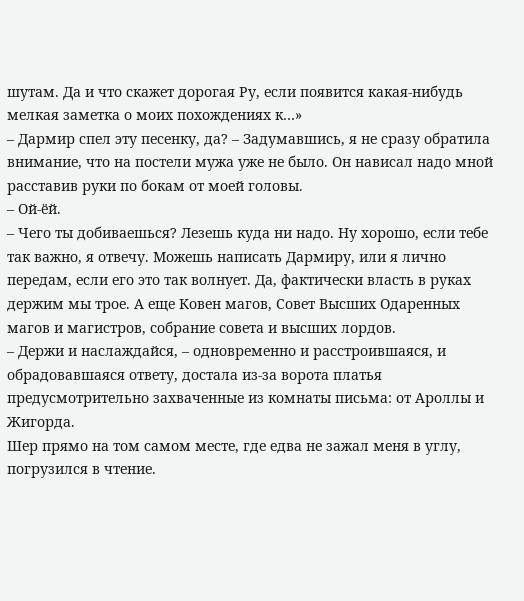шутам. Да и что скажет дорогая Ру, если появится какая-нибудь мелкая заметка о моих похождениях к…»
– Дармир спел эту песенку, да? – Задумавшись, я не сразу обратила внимание, что на постели мужа уже не было. Он нависал надо мной расставив руки по бокам от моей головы.
– Ой-ёй.
– Чего ты добиваешься? Лезешь куда ни надо. Ну хорошо, если тебе так важно, я отвечу. Можешь написать Дармиру, или я лично передам, если его это так волнует. Да, фактически власть в руках держим мы трое. А еще Ковен магов, Совет Высших Одаренных магов и магистров, собрание совета и высших лордов.
– Держи и наслаждайся, – одновременно и расстроившаяся, и обрадовавшаяся ответу, достала из-за ворота платья предусмотрительно захваченные из комнаты письма: от Ароллы и Жигорда.
Шер прямо на том самом месте, где едва не зажал меня в углу, погрузился в чтение.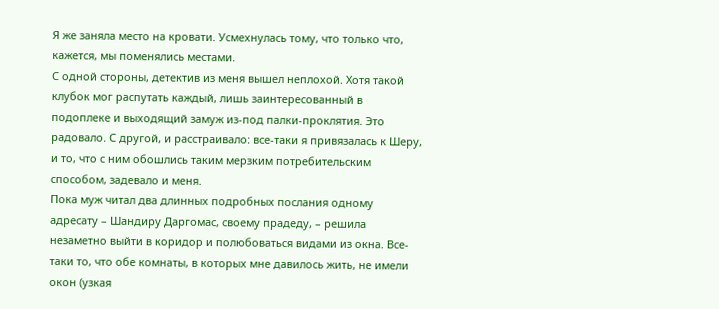Я же заняла место на кровати. Усмехнулась тому, что только что, кажется, мы поменялись местами.
С одной стороны, детектив из меня вышел неплохой. Хотя такой клубок мог распутать каждый, лишь заинтересованный в подоплеке и выходящий замуж из-под палки-проклятия. Это радовало. С другой, и расстраивало: все-таки я привязалась к Шеру, и то, что с ним обошлись таким мерзким потребительским способом, задевало и меня.
Пока муж читал два длинных подробных послания одному адресату – Шандиру Даргомас, своему прадеду, – решила незаметно выйти в коридор и полюбоваться видами из окна. Все-таки то, что обе комнаты, в которых мне давилось жить, не имели окон (узкая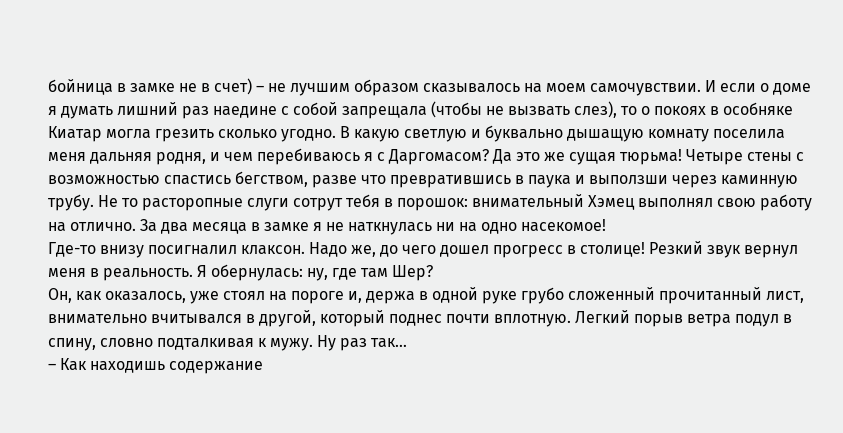бойница в замке не в счет) – не лучшим образом сказывалось на моем самочувствии. И если о доме я думать лишний раз наедине с собой запрещала (чтобы не вызвать слез), то о покоях в особняке Киатар могла грезить сколько угодно. В какую светлую и буквально дышащую комнату поселила меня дальняя родня, и чем перебиваюсь я с Даргомасом? Да это же сущая тюрьма! Четыре стены с возможностью спастись бегством, разве что превратившись в паука и выползши через каминную трубу. Не то расторопные слуги сотрут тебя в порошок: внимательный Хэмец выполнял свою работу на отлично. За два месяца в замке я не наткнулась ни на одно насекомое!
Где-то внизу посигналил клаксон. Надо же, до чего дошел прогресс в столице! Резкий звук вернул меня в реальность. Я обернулась: ну, где там Шер?
Он, как оказалось, уже стоял на пороге и, держа в одной руке грубо сложенный прочитанный лист, внимательно вчитывался в другой, который поднес почти вплотную. Легкий порыв ветра подул в спину, словно подталкивая к мужу. Ну раз так…
– Как находишь содержание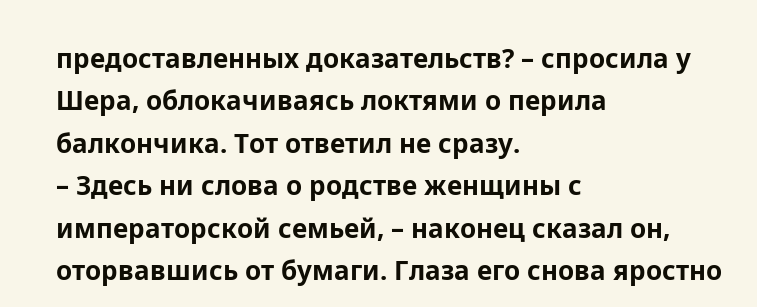предоставленных доказательств? – спросила у Шера, облокачиваясь локтями о перила балкончика. Тот ответил не сразу.
– Здесь ни слова о родстве женщины с императорской семьей, – наконец сказал он, оторвавшись от бумаги. Глаза его снова яростно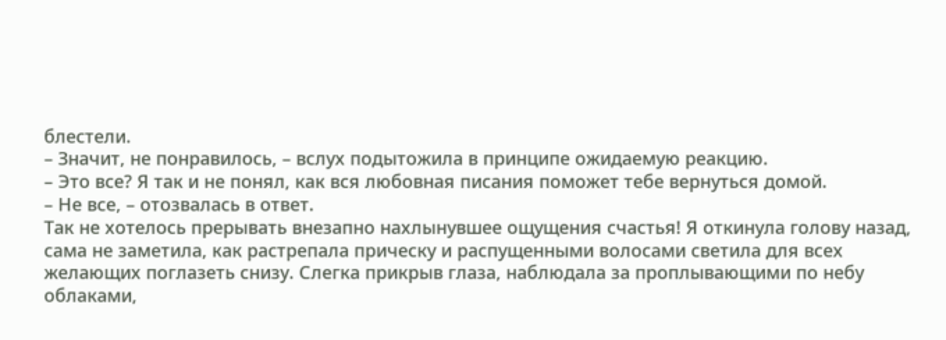блестели.
– Значит, не понравилось, – вслух подытожила в принципе ожидаемую реакцию.
– Это все? Я так и не понял, как вся любовная писания поможет тебе вернуться домой.
– Не все, – отозвалась в ответ.
Так не хотелось прерывать внезапно нахлынувшее ощущения счастья! Я откинула голову назад, сама не заметила, как растрепала прическу и распущенными волосами светила для всех желающих поглазеть снизу. Слегка прикрыв глаза, наблюдала за проплывающими по небу облаками,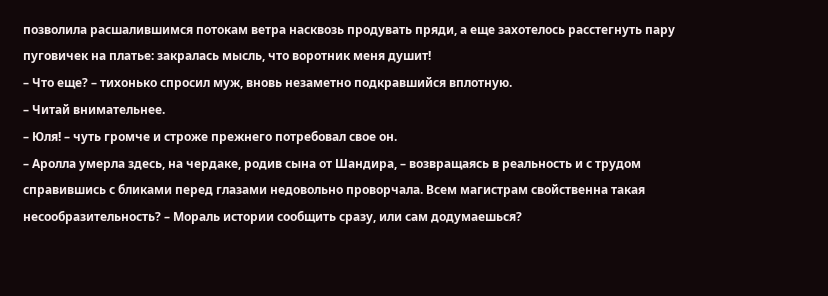позволила расшалившимся потокам ветра насквозь продувать пряди, а еще захотелось расстегнуть пару пуговичек на платье: закралась мысль, что воротник меня душит!
– Что еще? – тихонько спросил муж, вновь незаметно подкравшийся вплотную.
– Читай внимательнее.
– Юля! – чуть громче и строже прежнего потребовал свое он.
– Аролла умерла здесь, на чердаке, родив сына от Шандира, – возвращаясь в реальность и с трудом справившись с бликами перед глазами недовольно проворчала. Всем магистрам свойственна такая несообразительность? – Мораль истории сообщить сразу, или сам додумаешься?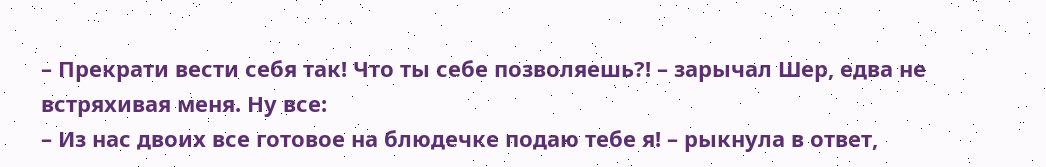– Прекрати вести себя так! Что ты себе позволяешь?! – зарычал Шер, едва не встряхивая меня. Ну все:
– Из нас двоих все готовое на блюдечке подаю тебе я! – рыкнула в ответ,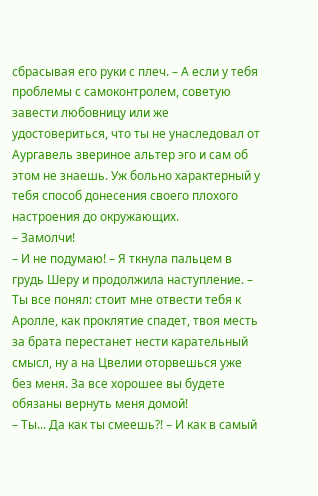сбрасывая его руки с плеч. – А если у тебя проблемы с самоконтролем, советую завести любовницу или же удостовериться, что ты не унаследовал от Аургавель звериное альтер эго и сам об этом не знаешь. Уж больно характерный у тебя способ донесения своего плохого настроения до окружающих.
– Замолчи!
– И не подумаю! – Я ткнула пальцем в грудь Шеру и продолжила наступление. – Ты все понял: стоит мне отвести тебя к Аролле, как проклятие спадет, твоя месть за брата перестанет нести карательный смысл, ну а на Цвелии оторвешься уже без меня. За все хорошее вы будете обязаны вернуть меня домой!
– Ты... Да как ты смеешь?! – И как в самый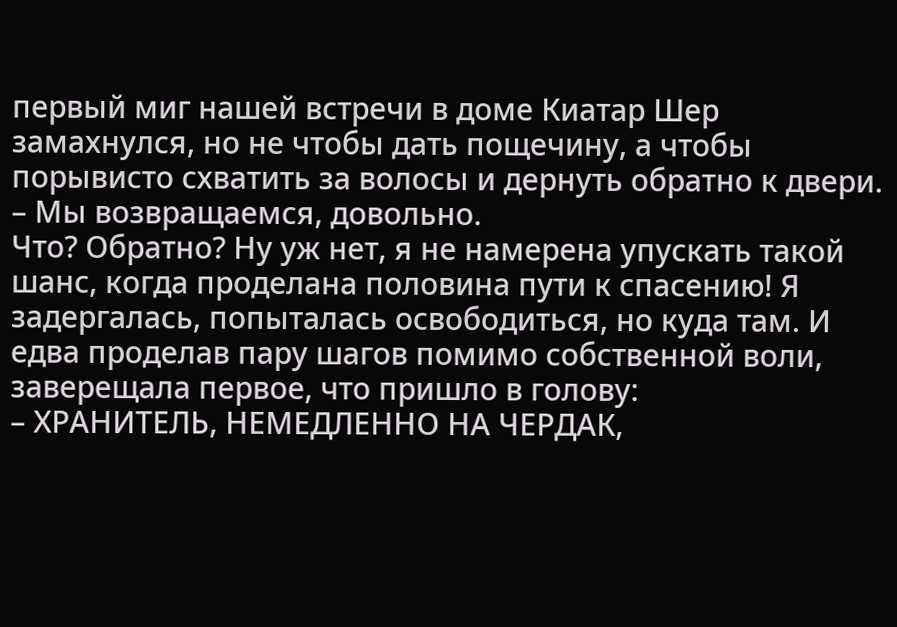первый миг нашей встречи в доме Киатар Шер замахнулся, но не чтобы дать пощечину, а чтобы порывисто схватить за волосы и дернуть обратно к двери. – Мы возвращаемся, довольно.
Что? Обратно? Ну уж нет, я не намерена упускать такой шанс, когда проделана половина пути к спасению! Я задергалась, попыталась освободиться, но куда там. И едва проделав пару шагов помимо собственной воли, заверещала первое, что пришло в голову:
– ХРАНИТЕЛЬ, НЕМЕДЛЕННО НА ЧЕРДАК,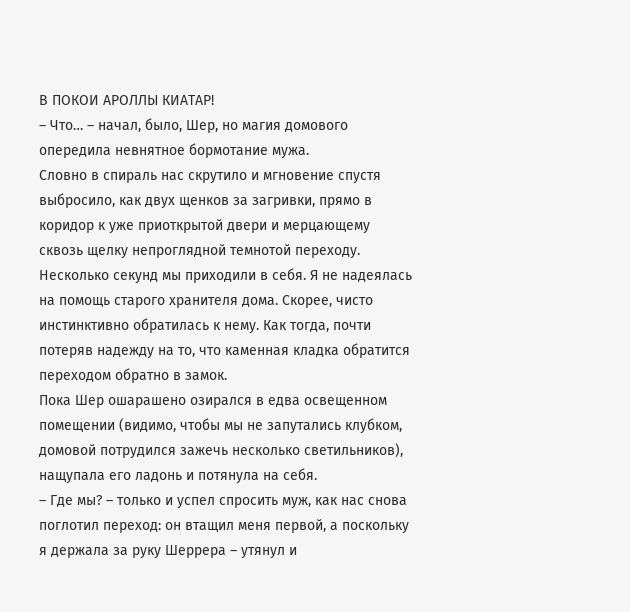В ПОКОИ АРОЛЛЫ КИАТАР!
– Что… – начал, было, Шер, но магия домового опередила невнятное бормотание мужа.
Словно в спираль нас скрутило и мгновение спустя выбросило, как двух щенков за загривки, прямо в коридор к уже приоткрытой двери и мерцающему сквозь щелку непроглядной темнотой переходу.
Несколько секунд мы приходили в себя. Я не надеялась на помощь старого хранителя дома. Скорее, чисто инстинктивно обратилась к нему. Как тогда, почти потеряв надежду на то, что каменная кладка обратится переходом обратно в замок.
Пока Шер ошарашено озирался в едва освещенном помещении (видимо, чтобы мы не запутались клубком, домовой потрудился зажечь несколько светильников), нащупала его ладонь и потянула на себя.
– Где мы? – только и успел спросить муж, как нас снова поглотил переход: он втащил меня первой, а поскольку я держала за руку Шеррера – утянул и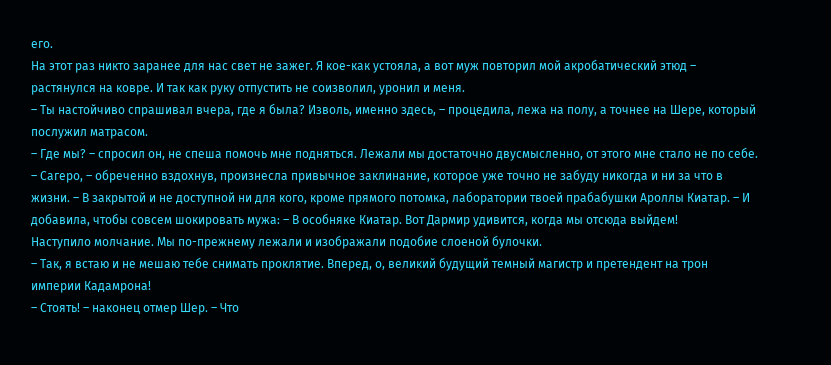его.
На этот раз никто заранее для нас свет не зажег. Я кое-как устояла, а вот муж повторил мой акробатический этюд – растянулся на ковре. И так как руку отпустить не соизволил, уронил и меня.
– Ты настойчиво спрашивал вчера, где я была? Изволь, именно здесь, – процедила, лежа на полу, а точнее на Шере, который послужил матрасом.
– Где мы? – спросил он, не спеша помочь мне подняться. Лежали мы достаточно двусмысленно, от этого мне стало не по себе.
– Сагеро, – обреченно вздохнув, произнесла привычное заклинание, которое уже точно не забуду никогда и ни за что в жизни. – В закрытой и не доступной ни для кого, кроме прямого потомка, лаборатории твоей прабабушки Ароллы Киатар. – И добавила, чтобы совсем шокировать мужа: – В особняке Киатар. Вот Дармир удивится, когда мы отсюда выйдем!
Наступило молчание. Мы по-прежнему лежали и изображали подобие слоеной булочки.
– Так, я встаю и не мешаю тебе снимать проклятие. Вперед, о, великий будущий темный магистр и претендент на трон империи Кадамрона!
– Стоять! – наконец отмер Шер. – Что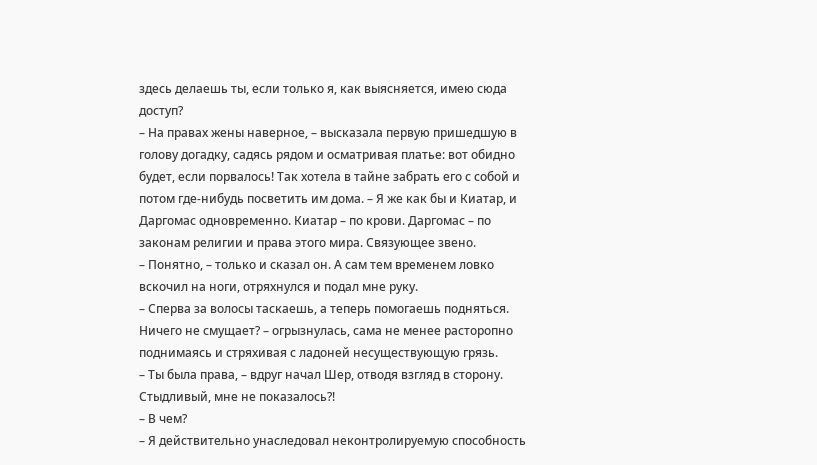здесь делаешь ты, если только я, как выясняется, имею сюда доступ?
– На правах жены наверное, – высказала первую пришедшую в голову догадку, садясь рядом и осматривая платье: вот обидно будет, если порвалось! Так хотела в тайне забрать его с собой и потом где-нибудь посветить им дома. – Я же как бы и Киатар, и Даргомас одновременно. Киатар – по крови. Даргомас – по законам религии и права этого мира. Связующее звено.
– Понятно, – только и сказал он. А сам тем временем ловко вскочил на ноги, отряхнулся и подал мне руку.
– Сперва за волосы таскаешь, а теперь помогаешь подняться. Ничего не смущает? – огрызнулась, сама не менее расторопно поднимаясь и стряхивая с ладоней несуществующую грязь.
– Ты была права, – вдруг начал Шер, отводя взгляд в сторону. Стыдливый, мне не показалось?!
– В чем?
– Я действительно унаследовал неконтролируемую способность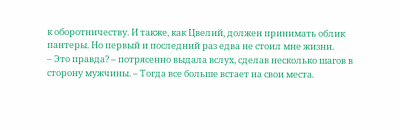к оборотничеству. И также, как Цвелий, должен принимать облик пантеры. Но первый и последний раз едва не стоил мне жизни.
– Это правда? – потрясенно выдала вслух, сделав несколько шагов в сторону мужчины. – Тогда все больше встает на свои места.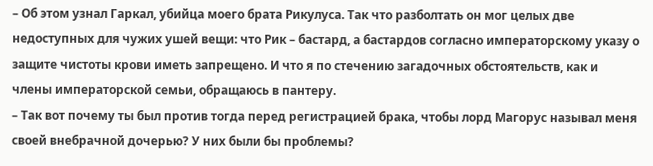– Об этом узнал Гаркал, убийца моего брата Рикулуса. Так что разболтать он мог целых две недоступных для чужих ушей вещи: что Рик – бастард, а бастардов согласно императорскому указу о защите чистоты крови иметь запрещено. И что я по стечению загадочных обстоятельств, как и члены императорской семьи, обращаюсь в пантеру.
– Так вот почему ты был против тогда перед регистрацией брака, чтобы лорд Магорус называл меня своей внебрачной дочерью? У них были бы проблемы?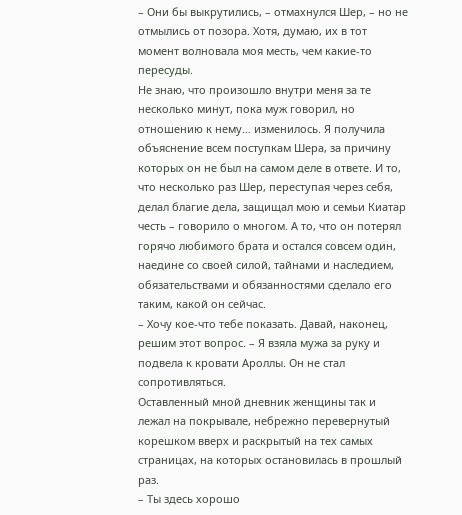– Они бы выкрутились, – отмахнулся Шер, – но не отмылись от позора. Хотя, думаю, их в тот момент волновала моя месть, чем какие-то пересуды.
Не знаю, что произошло внутри меня за те несколько минут, пока муж говорил, но отношению к нему… изменилось. Я получила объяснение всем поступкам Шера, за причину которых он не был на самом деле в ответе. И то, что несколько раз Шер, переступая через себя, делал благие дела, защищал мою и семьи Киатар честь – говорило о многом. А то, что он потерял горячо любимого брата и остался совсем один, наедине со своей силой, тайнами и наследием, обязательствами и обязанностями сделало его таким, какой он сейчас.
– Хочу кое-что тебе показать. Давай, наконец, решим этот вопрос. – Я взяла мужа за руку и подвела к кровати Ароллы. Он не стал сопротивляться.
Оставленный мной дневник женщины так и лежал на покрывале, небрежно перевернутый корешком вверх и раскрытый на тех самых страницах, на которых остановилась в прошлый раз.
– Ты здесь хорошо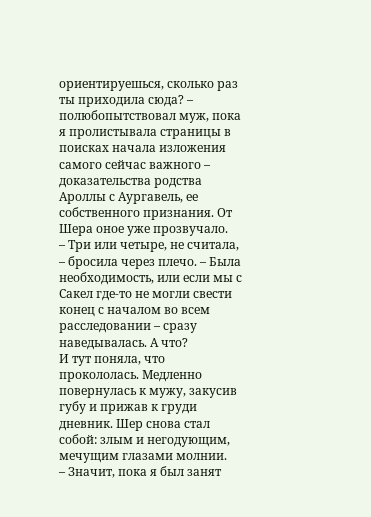ориентируешься, сколько раз ты приходила сюда? – полюбопытствовал муж, пока я пролистывала страницы в поисках начала изложения самого сейчас важного – доказательства родства Ароллы с Аургавель, ее собственного признания. От Шера оное уже прозвучало.
– Три или четыре, не считала, – бросила через плечо. – Была необходимость, или если мы с Сакел где-то не могли свести конец с началом во всем расследовании – сразу наведывалась. А что?
И тут поняла, что прокололась. Медленно повернулась к мужу, закусив губу и прижав к груди дневник. Шер снова стал собой: злым и негодующим, мечущим глазами молнии.
– Значит, пока я был занят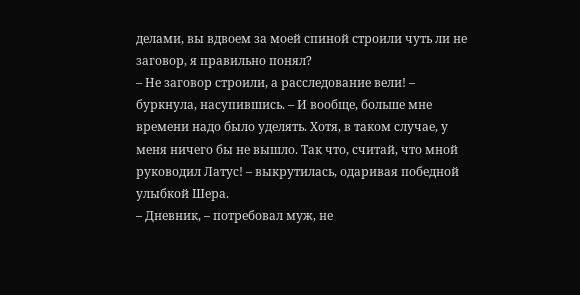делами, вы вдвоем за моей спиной строили чуть ли не заговор, я правильно понял?
– Не заговор строили, а расследование вели! – буркнула, насупившись. – И вообще, больше мне времени надо было уделять. Хотя, в таком случае, у меня ничего бы не вышло. Так что, считай, что мной руководил Латус! – выкрутилась, одаривая победной улыбкой Шера.
– Дневник, – потребовал муж, не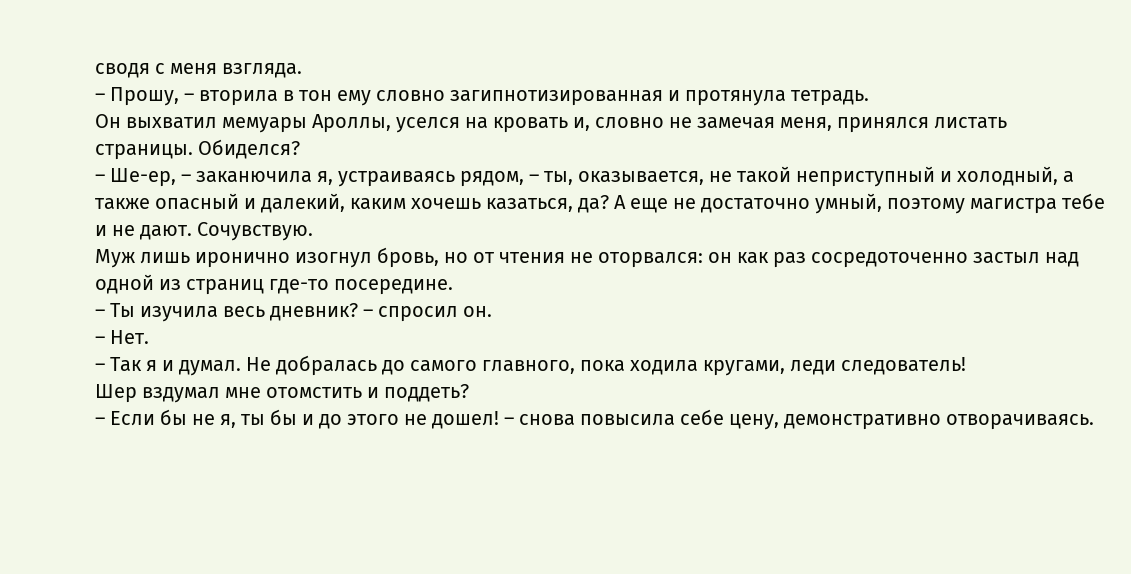сводя с меня взгляда.
– Прошу, – вторила в тон ему словно загипнотизированная и протянула тетрадь.
Он выхватил мемуары Ароллы, уселся на кровать и, словно не замечая меня, принялся листать страницы. Обиделся?
– Ше-ер, – заканючила я, устраиваясь рядом, – ты, оказывается, не такой неприступный и холодный, а также опасный и далекий, каким хочешь казаться, да? А еще не достаточно умный, поэтому магистра тебе и не дают. Сочувствую.
Муж лишь иронично изогнул бровь, но от чтения не оторвался: он как раз сосредоточенно застыл над одной из страниц где-то посередине.
– Ты изучила весь дневник? – спросил он.
– Нет.
– Так я и думал. Не добралась до самого главного, пока ходила кругами, леди следователь!
Шер вздумал мне отомстить и поддеть?
– Если бы не я, ты бы и до этого не дошел! – снова повысила себе цену, демонстративно отворачиваясь.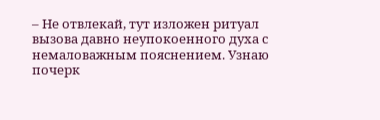– Не отвлекай, тут изложен ритуал вызова давно неупокоенного духа с немаловажным пояснением. Узнаю почерк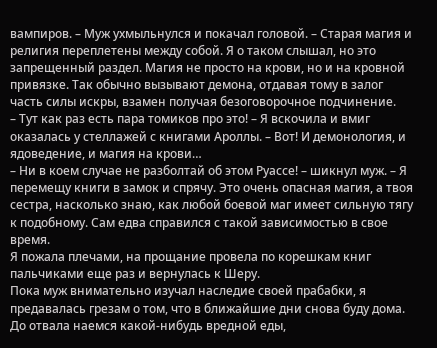вампиров. – Муж ухмыльнулся и покачал головой. – Старая магия и религия переплетены между собой. Я о таком слышал, но это запрещенный раздел. Магия не просто на крови, но и на кровной привязке. Так обычно вызывают демона, отдавая тому в залог часть силы искры, взамен получая безоговорочное подчинение.
– Тут как раз есть пара томиков про это! – Я вскочила и вмиг оказалась у стеллажей с книгами Ароллы. – Вот! И демонология, и ядоведение, и магия на крови…
– Ни в коем случае не разболтай об этом Руассе! – шикнул муж. – Я перемещу книги в замок и спрячу. Это очень опасная магия, а твоя сестра, насколько знаю, как любой боевой маг имеет сильную тягу к подобному. Сам едва справился с такой зависимостью в свое время.
Я пожала плечами, на прощание провела по корешкам книг пальчиками еще раз и вернулась к Шеру.
Пока муж внимательно изучал наследие своей прабабки, я предавалась грезам о том, что в ближайшие дни снова буду дома. До отвала наемся какой-нибудь вредной еды,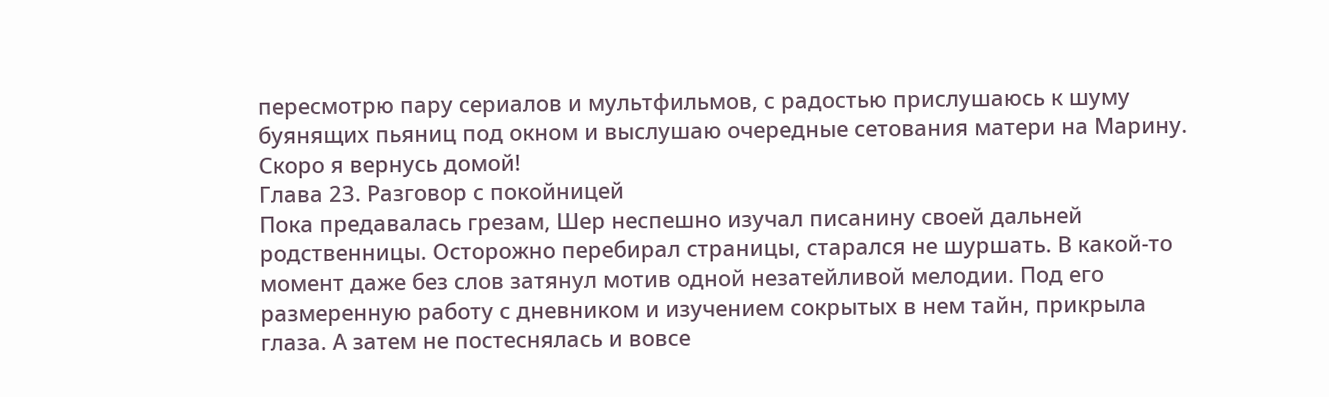пересмотрю пару сериалов и мультфильмов, с радостью прислушаюсь к шуму буянящих пьяниц под окном и выслушаю очередные сетования матери на Марину.
Скоро я вернусь домой!
Глава 23. Разговор с покойницей
Пока предавалась грезам, Шер неспешно изучал писанину своей дальней родственницы. Осторожно перебирал страницы, старался не шуршать. В какой-то момент даже без слов затянул мотив одной незатейливой мелодии. Под его размеренную работу с дневником и изучением сокрытых в нем тайн, прикрыла глаза. А затем не постеснялась и вовсе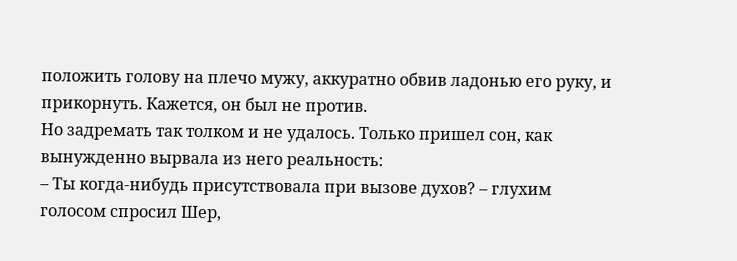положить голову на плечо мужу, аккуратно обвив ладонью его руку, и прикорнуть. Кажется, он был не против.
Но задремать так толком и не удалось. Только пришел сон, как вынужденно вырвала из него реальность:
– Ты когда-нибудь присутствовала при вызове духов? – глухим голосом спросил Шер,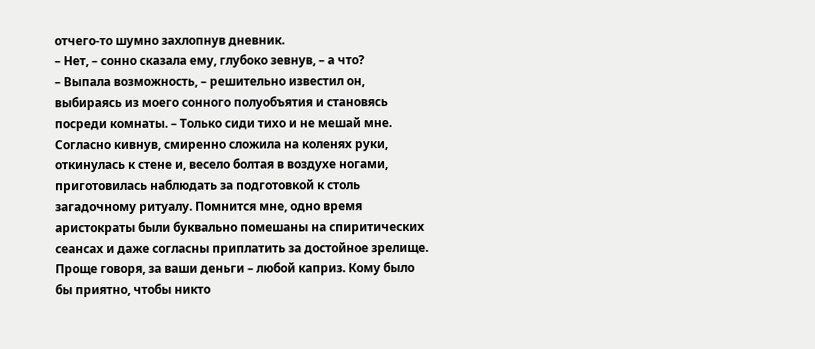отчего-то шумно захлопнув дневник.
– Нет, – сонно сказала ему, глубоко зевнув, – а что?
– Выпала возможность, – решительно известил он, выбираясь из моего сонного полуобъятия и становясь посреди комнаты. – Только сиди тихо и не мешай мне.
Согласно кивнув, смиренно сложила на коленях руки, откинулась к стене и, весело болтая в воздухе ногами, приготовилась наблюдать за подготовкой к столь загадочному ритуалу. Помнится мне, одно время аристократы были буквально помешаны на спиритических сеансах и даже согласны приплатить за достойное зрелище. Проще говоря, за ваши деньги – любой каприз. Кому было бы приятно, чтобы никто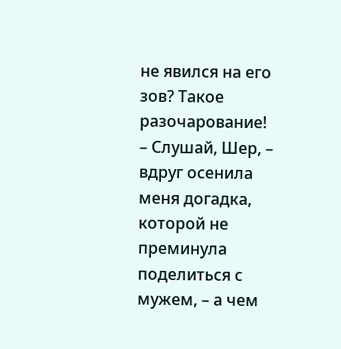не явился на его зов? Такое разочарование!
– Слушай, Шер, – вдруг осенила меня догадка, которой не преминула поделиться с мужем, – а чем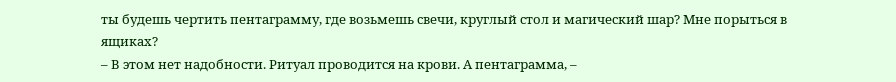ты будешь чертить пентаграмму, где возьмешь свечи, круглый стол и магический шар? Мне порыться в ящиках?
– В этом нет надобности. Ритуал проводится на крови. А пентаграмма, –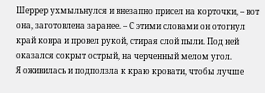Шеррер ухмыльнулся и внезапно присел на корточки, – вот она, заготовлена заранее. – С этими словами он отогнул край ковра и провел рукой, стирая слой пыли. Под ней оказался сокрыт острый, на черченный мелом угол.
Я оживилась и подползла к краю кровати, чтобы лучше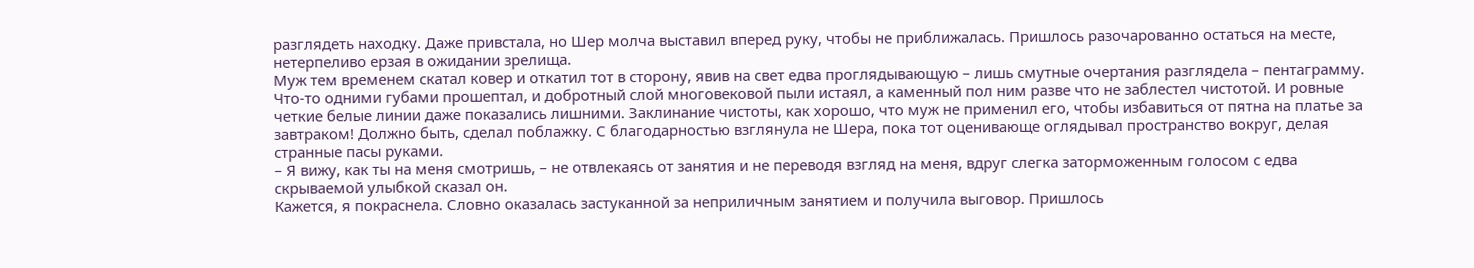разглядеть находку. Даже привстала, но Шер молча выставил вперед руку, чтобы не приближалась. Пришлось разочарованно остаться на месте, нетерпеливо ерзая в ожидании зрелища.
Муж тем временем скатал ковер и откатил тот в сторону, явив на свет едва проглядывающую – лишь смутные очертания разглядела – пентаграмму. Что-то одними губами прошептал, и добротный слой многовековой пыли истаял, а каменный пол ним разве что не заблестел чистотой. И ровные четкие белые линии даже показались лишними. Заклинание чистоты, как хорошо, что муж не применил его, чтобы избавиться от пятна на платье за завтраком! Должно быть, сделал поблажку. С благодарностью взглянула не Шера, пока тот оценивающе оглядывал пространство вокруг, делая странные пасы руками.
– Я вижу, как ты на меня смотришь, – не отвлекаясь от занятия и не переводя взгляд на меня, вдруг слегка заторможенным голосом с едва скрываемой улыбкой сказал он.
Кажется, я покраснела. Словно оказалась застуканной за неприличным занятием и получила выговор. Пришлось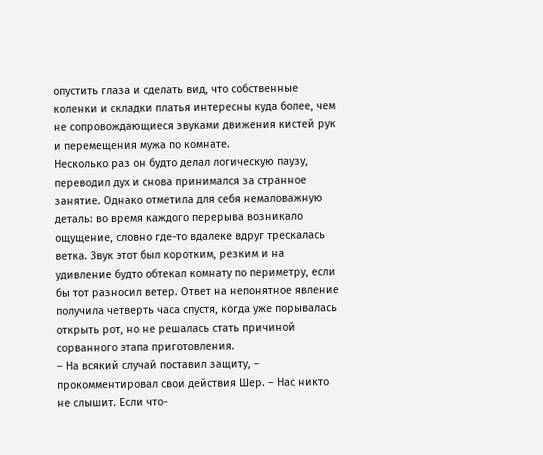опустить глаза и сделать вид, что собственные коленки и складки платья интересны куда более, чем не сопровождающиеся звуками движения кистей рук и перемещения мужа по комнате.
Несколько раз он будто делал логическую паузу, переводил дух и снова принимался за странное занятие. Однако отметила для себя немаловажную деталь: во время каждого перерыва возникало ощущение, словно где-то вдалеке вдруг трескалась ветка. Звук этот был коротким, резким и на удивление будто обтекал комнату по периметру, если бы тот разносил ветер. Ответ на непонятное явление получила четверть часа спустя, когда уже порывалась открыть рот, но не решалась стать причиной сорванного этапа приготовления.
– На всякий случай поставил защиту, – прокомментировал свои действия Шер. – Нас никто не слышит. Если что-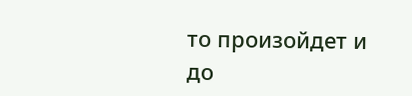то произойдет и до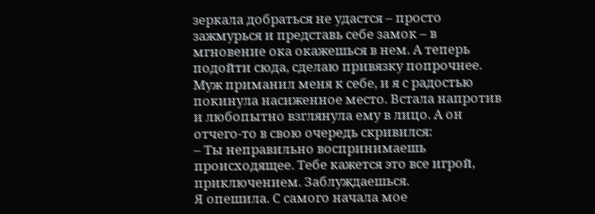зеркала добраться не удастся – просто зажмурься и представь себе замок – в мгновение ока окажешься в нем. А теперь подойти сюда, сделаю привязку попрочнее.
Муж приманил меня к себе, и я с радостью покинула насиженное место. Встала напротив и любопытно взглянула ему в лицо. А он отчего-то в свою очередь скривился:
– Ты неправильно воспринимаешь происходящее. Тебе кажется это все игрой, приключением. Заблуждаешься.
Я опешила. С самого начала мое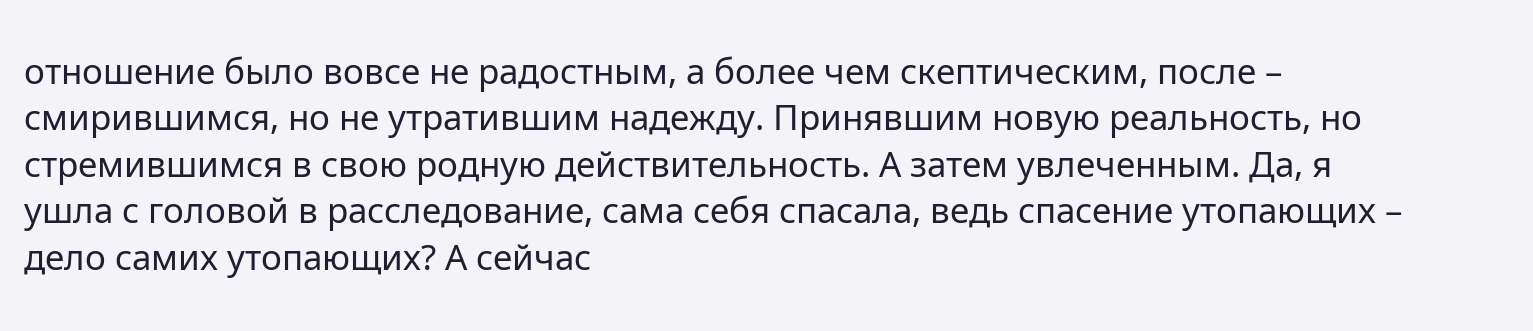отношение было вовсе не радостным, а более чем скептическим, после – смирившимся, но не утратившим надежду. Принявшим новую реальность, но стремившимся в свою родную действительность. А затем увлеченным. Да, я ушла с головой в расследование, сама себя спасала, ведь спасение утопающих – дело самих утопающих? А сейчас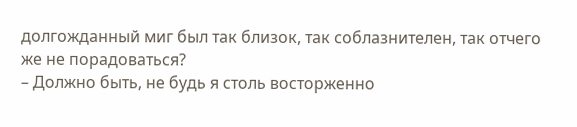долгожданный миг был так близок, так соблазнителен, так отчего же не порадоваться?
– Должно быть, не будь я столь восторженно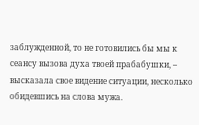заблужденной, то не готовились бы мы к сеансу вызова духа твоей прабабушки, – высказала свое видение ситуации, несколько обидевшись на слова мужа.